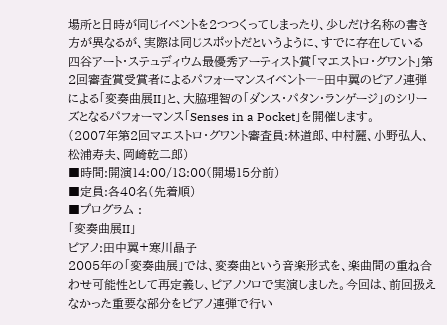場所と日時が同じイベントを2つつくってしまったり、少しだけ名称の書き方が異なるが、実際は同じスポットだというように、すでに存在している
四谷アート・ステュディウム最優秀アーティスト賞「マエストロ・グワント」第2回審査賞受賞者によるパフォーマンスイベント―−田中翼のピアノ連弾による「変奏曲展II」と、大脇理智の「ダンス・パタン・ランゲージ」のシリーズとなるパフォーマンス「Senses in a Pocket」を開催します。
(2007年第2回マエストロ・グワント審査員:林道郎、中村麗、小野弘人、松浦寿夫、岡崎乾二郎)
■時間:開演14:00/18:00(開場15分前)
■定員:各40名(先着順)
■プログラム :
「変奏曲展II」
ピアノ:田中翼+寒川晶子
2005年の「変奏曲展」では、変奏曲という音楽形式を、楽曲間の重ね合わせ可能性として再定義し、ピアノソロで実演しました。今回は、前回扱えなかった重要な部分をピアノ連弾で行い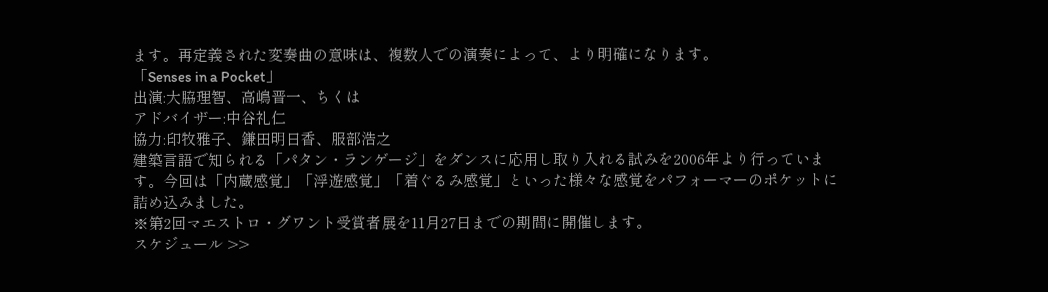ます。再定義された変奏曲の意味は、複数人での演奏によって、より明確になります。
「Senses in a Pocket」
出演:大脇理智、高嶋晋一、ちくは
アドバイザー:中谷礼仁
協力:印牧雅子、鎌田明日香、服部浩之
建築言語で知られる「パタン・ランゲージ」をダンスに応用し取り入れる試みを2006年より行っています。今回は「内蔵感覚」「浮遊感覚」「着ぐるみ感覚」といった様々な感覚をパフォーマーのポケットに詰め込みました。
※第2回マエストロ・グワント受賞者展を11月27日までの期間に開催します。
スケジュール >>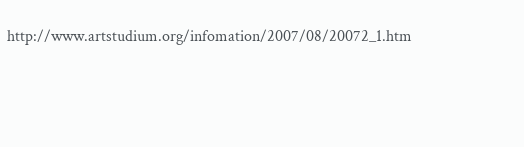http://www.artstudium.org/infomation/2007/08/20072_1.htm